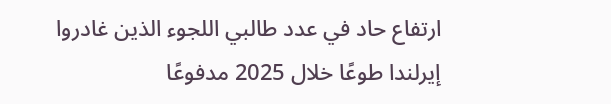ارتفاع حاد في عدد طالبي اللجوء الذين غادروا إيرلندا طوعًا خلال 2025 مدفوعًا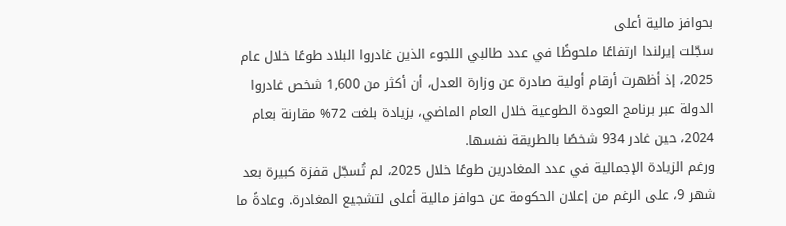بحوافز مالية أعلى
سجّلت إيرلندا ارتفاعًا ملحوظًا في عدد طالبي اللجوء الذين غادروا البلاد طوعًا خلال عام 2025، إذ أظهرت أرقام أولية صادرة عن وزارة العدل، أن أكثر من 1,600 شخص غادروا الدولة عبر برنامج العودة الطوعية خلال العام الماضي، بزيادة بلغت 72% مقارنة بعام 2024، حين غادر 934 شخصًا بالطريقة نفسها.
ورغم الزيادة الإجمالية في عدد المغادرين طوعًا خلال 2025، لم تُسجّل قفزة كبيرة بعد شهر 9، على الرغم من إعلان الحكومة عن حوافز مالية أعلى لتشجيع المغادرة. وعادةً ما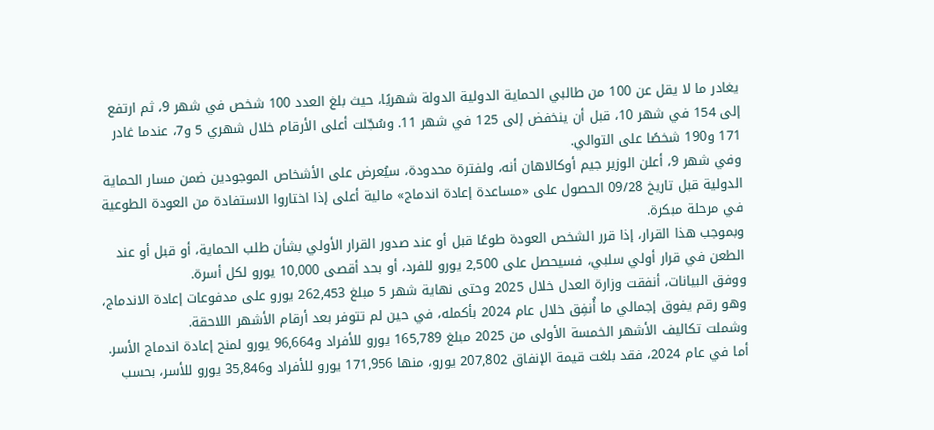يغادر ما لا يقل عن 100 من طالبي الحماية الدولية الدولة شهريًا، حيث بلغ العدد 100 شخص في شهر 9، ثم ارتفع إلى 154 في شهر 10، قبل أن ينخفض إلى 125 في شهر 11. وسُجّلت أعلى الأرقام خلال شهري 5 و7، عندما غادر 171 و190 شخصًا على التوالي.
وفي شهر 9، أعلن الوزير جيم أوكالاهان أنه، ولفترة محدودة، سيُعرض على الأشخاص الموجودين ضمن مسار الحماية الدولية قبل تاريخ 09/28 الحصول على «مساعدة إعادة اندماج» مالية أعلى إذا اختاروا الاستفادة من العودة الطوعية في مرحلة مبكرة.
وبموجب هذا القرار، إذا قرر الشخص العودة طوعًا قبل أو عند صدور القرار الأولي بشأن طلب الحماية، أو قبل أو عند الطعن في قرار أولي سلبي، فسيحصل على 2,500 يورو للفرد، أو بحد أقصى 10,000 يورو لكل أسرة.
ووفق البيانات، أنفقت وزارة العدل خلال 2025 وحتى نهاية شهر 5 مبلغ 262,453 يورو على مدفوعات إعادة الاندماج، وهو رقم يفوق إجمالي ما أُنفِق خلال عام 2024 بأكمله، في حين لم تتوفر بعد أرقام الأشهر اللاحقة.
وشملت تكاليف الأشهر الخمسة الأولى من 2025 مبلغ 165,789 يورو للأفراد و96,664 يورو لمنح إعادة اندماج الأسر. أما في عام 2024، فقد بلغت قيمة الإنفاق 207,802 يورو، منها 171,956 يورو للأفراد و35,846 يورو للأسر، بحسب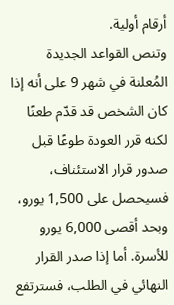أرقام أولية.
وتنص القواعد الجديدة المُعلنة في شهر 9 على أنه إذا كان الشخص قد قدّم طعنًا لكنه قرر العودة طوعًا قبل صدور قرار الاستئناف، فسيحصل على 1,500 يورو، وبحد أقصى 6,000 يورو للأسرة. أما إذا صدر القرار النهائي في الطلب، فسترتفع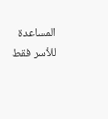المساعدة للأسر فقط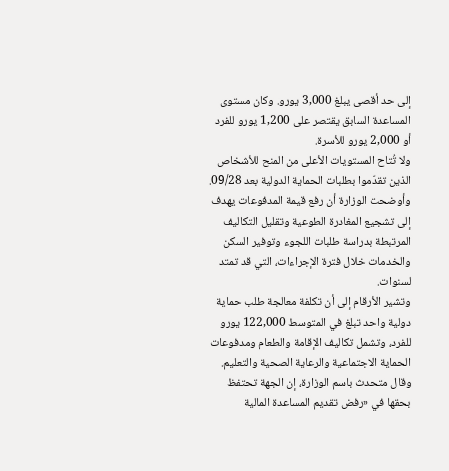إلى حد أقصى يبلغ 3,000 يورو. وكان مستوى المساعدة السابق يقتصر على 1,200 يورو للفرد أو 2,000 يورو للأسرة.
ولا تُتاح المستويات الأعلى من المنح للأشخاص الذين تقدّموا بطلبات الحماية الدولية بعد 09/28. وأوضحت الوزارة أن رفع قيمة المدفوعات يهدف إلى تشجيع المغادرة الطوعية وتقليل التكاليف المرتبطة بدراسة طلبات اللجوء وتوفير السكن والخدمات خلال فترة الإجراءات، التي قد تمتد لسنوات.
وتشير الأرقام إلى أن تكلفة معالجة طلب حماية دولية واحد تبلغ في المتوسط 122,000 يورو للفرد، وتشمل تكاليف الإقامة والطعام ومدفوعات الحماية الاجتماعية والرعاية الصحية والتعليم.
وقال متحدث باسم الوزارة، إن الجهة تحتفظ بحقها في «رفض تقديم المساعدة المالية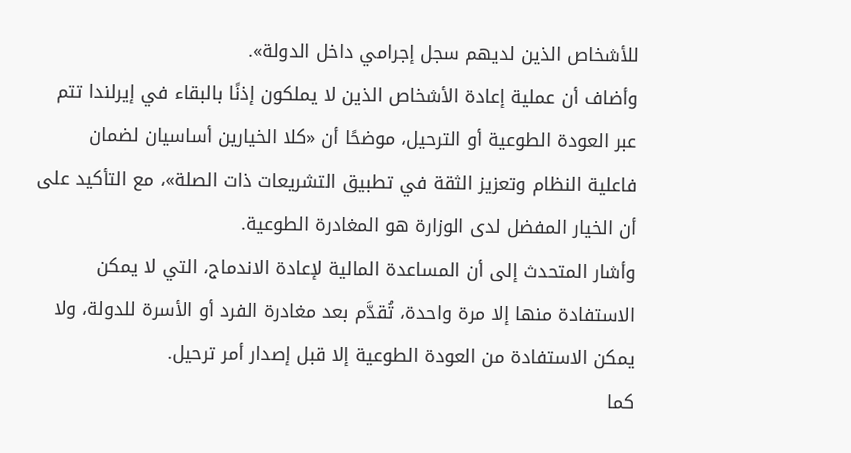للأشخاص الذين لديهم سجل إجرامي داخل الدولة».
وأضاف أن عملية إعادة الأشخاص الذين لا يملكون إذنًا بالبقاء في إيرلندا تتم عبر العودة الطوعية أو الترحيل، موضحًا أن «كلا الخيارين أساسيان لضمان فاعلية النظام وتعزيز الثقة في تطبيق التشريعات ذات الصلة»، مع التأكيد على أن الخيار المفضل لدى الوزارة هو المغادرة الطوعية.
وأشار المتحدث إلى أن المساعدة المالية لإعادة الاندماج، التي لا يمكن الاستفادة منها إلا مرة واحدة، تُقدَّم بعد مغادرة الفرد أو الأسرة للدولة، ولا يمكن الاستفادة من العودة الطوعية إلا قبل إصدار أمر ترحيل.
كما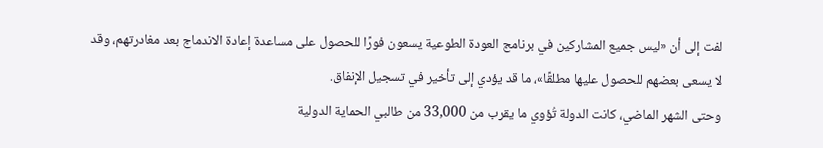لفت إلى أن «ليس جميع المشاركين في برنامج العودة الطوعية يسعون فورًا للحصول على مساعدة إعادة الاندماج بعد مغادرتهم، وقد لا يسعى بعضهم للحصول عليها مطلقًا»، ما قد يؤدي إلى تأخير في تسجيل الإنفاق.
وحتى الشهر الماضي، كانت الدولة تُؤوي ما يقرب من 33,000 من طالبي الحماية الدولية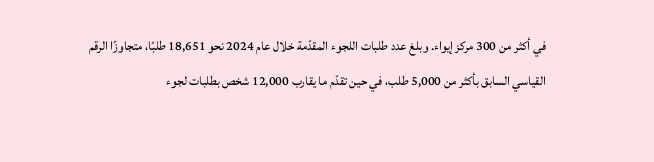في أكثر من 300 مركز إيواء. وبلغ عدد طلبات اللجوء المقدّمة خلال عام 2024 نحو 18,651 طلبًا، متجاوزًا الرقم القياسي السابق بأكثر من 5,000 طلب، في حين تقدّم ما يقارب 12,000 شخص بطلبات لجوء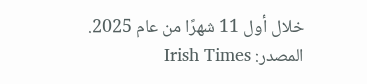خلال أول 11 شهرًا من عام 2025.
المصدر: Irish Times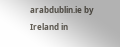arabdublin.ie by Ireland in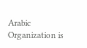Arabic Organization is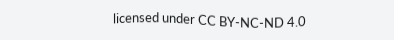licensed under CC BY-NC-ND 4.0